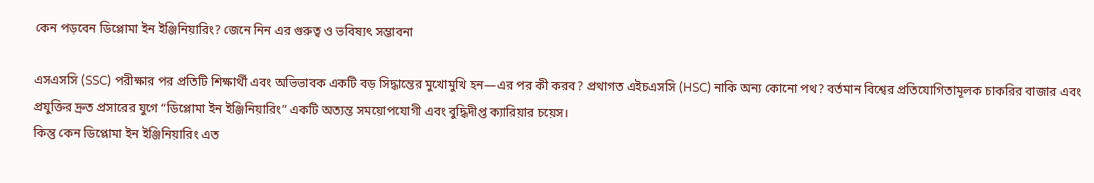কেন পড়বেন ডিপ্লোমা ইন ইঞ্জিনিয়ারিং? জেনে নিন এর গুরুত্ব ও ভবিষ্যৎ সম্ভাবনা

এসএসসি (SSC) পরীক্ষার পর প্রতিটি শিক্ষার্থী এবং অভিভাবক একটি বড় সিদ্ধান্তের মুখোমুখি হন—এর পর কী করব? প্রথাগত এইচএসসি (HSC) নাকি অন্য কোনো পথ? বর্তমান বিশ্বের প্রতিযোগিতামূলক চাকরির বাজার এবং প্রযুক্তির দ্রুত প্রসারের যুগে “ডিপ্লোমা ইন ইঞ্জিনিয়ারিং” একটি অত্যন্ত সময়োপযোগী এবং বুদ্ধিদীপ্ত ক্যারিয়ার চয়েস।
কিন্তু কেন ডিপ্লোমা ইন ইঞ্জিনিয়ারিং এত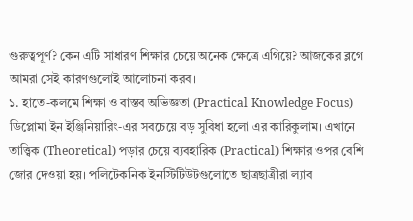গুরুত্বপূর্ণ? কেন এটি সাধারণ শিক্ষার চেয়ে অনেক ক্ষেত্রে এগিয়ে? আজকের ব্লগে আমরা সেই কারণগুলোই আলোচনা করব।
১. হাতে-কলমে শিক্ষা ও বাস্তব অভিজ্ঞতা (Practical Knowledge Focus)
ডিপ্লোমা ইন ইঞ্জিনিয়ারিং-এর সবচেয়ে বড় সুবিধা হলো এর কারিকুলাম। এখানে তাত্ত্বিক (Theoretical) পড়ার চেয়ে ব্যবহারিক (Practical) শিক্ষার ওপর বেশি জোর দেওয়া হয়। পলিটেকনিক ইনস্টিটিউটগুলোতে ছাত্রছাত্রীরা ল্যাব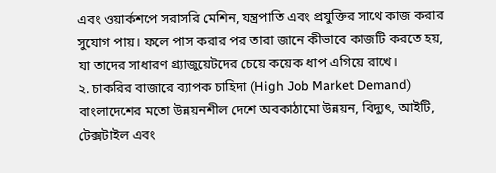এবং ওয়ার্কশপে সরাসরি মেশিন, যন্ত্রপাতি এবং প্রযুক্তির সাথে কাজ করার সুযোগ পায়। ফলে পাস করার পর তারা জানে কীভাবে কাজটি করতে হয়, যা তাদের সাধারণ গ্র্যাজুয়েটদের চেয়ে কয়েক ধাপ এগিয়ে রাখে।
২. চাকরির বাজারে ব্যাপক চাহিদা (High Job Market Demand)
বাংলাদেশের মতো উন্নয়নশীল দেশে অবকাঠামো উন্নয়ন, বিদ্যুৎ, আইটি, টেক্সটাইল এবং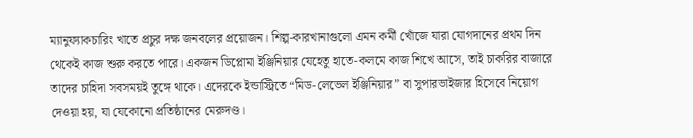ম্যানুফ্যাকচারিং খাতে প্রচুর দক্ষ জনবলের প্রয়োজন। শিল্প-কারখানাগুলো এমন কর্মী খোঁজে যারা যোগদানের প্রথম দিন থেকেই কাজ শুরু করতে পারে। একজন ডিপ্লোমা ইঞ্জিনিয়ার যেহেতু হাতে-কলমে কাজ শিখে আসে, তাই চাকরির বাজারে তাদের চাহিদা সবসময়ই তুঙ্গে থাকে। এদেরকে ইন্ডাস্ট্রিতে “মিড-লেভেল ইঞ্জিনিয়ার” বা সুপারভাইজার হিসেবে নিয়োগ দেওয়া হয়, যা যেকোনো প্রতিষ্ঠানের মেরুদণ্ড।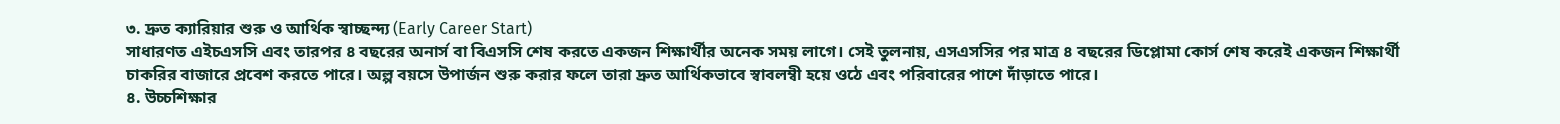৩. দ্রুত ক্যারিয়ার শুরু ও আর্থিক স্বাচ্ছন্দ্য (Early Career Start)
সাধারণত এইচএসসি এবং তারপর ৪ বছরের অনার্স বা বিএসসি শেষ করতে একজন শিক্ষার্থীর অনেক সময় লাগে। সেই তুলনায়, এসএসসির পর মাত্র ৪ বছরের ডিপ্লোমা কোর্স শেষ করেই একজন শিক্ষার্থী চাকরির বাজারে প্রবেশ করতে পারে। অল্প বয়সে উপার্জন শুরু করার ফলে তারা দ্রুত আর্থিকভাবে স্বাবলম্বী হয়ে ওঠে এবং পরিবারের পাশে দাঁড়াতে পারে।
৪. উচ্চশিক্ষার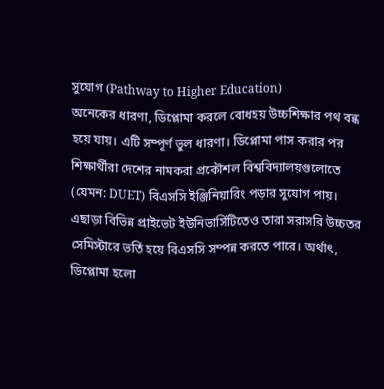সুযোগ (Pathway to Higher Education)
অনেকের ধারণা, ডিপ্লোমা করলে বোধহয় উচ্চশিক্ষার পথ বন্ধ হয়ে যায়। এটি সম্পূর্ণ ভুল ধারণা। ডিপ্লোমা পাস করার পর শিক্ষার্থীরা দেশের নামকরা প্রকৌশল বিশ্ববিদ্যালয়গুলোতে (যেমন: DUET) বিএসসি ইঞ্জিনিয়ারিং পড়ার সুযোগ পায়। এছাড়া বিভিন্ন প্রাইভেট ইউনিভার্সিটিতেও তারা সরাসরি উচ্চতর সেমিস্টারে ভর্তি হয়ে বিএসসি সম্পন্ন করতে পারে। অর্থাৎ, ডিপ্লোমা হলো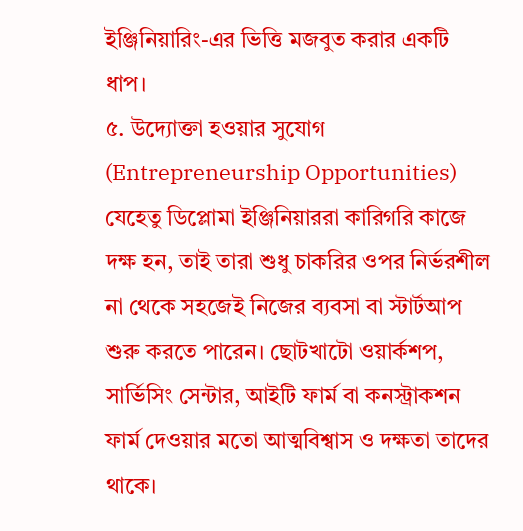ইঞ্জিনিয়ারিং-এর ভিত্তি মজবুত করার একটি ধাপ।
৫. উদ্যোক্তা হওয়ার সুযোগ (Entrepreneurship Opportunities)
যেহেতু ডিপ্লোমা ইঞ্জিনিয়াররা কারিগরি কাজে দক্ষ হন, তাই তারা শুধু চাকরির ওপর নির্ভরশীল না থেকে সহজেই নিজের ব্যবসা বা স্টার্টআপ শুরু করতে পারেন। ছোটখাটো ওয়ার্কশপ, সার্ভিসিং সেন্টার, আইটি ফার্ম বা কনস্ট্রাকশন ফার্ম দেওয়ার মতো আত্মবিশ্বাস ও দক্ষতা তাদের থাকে।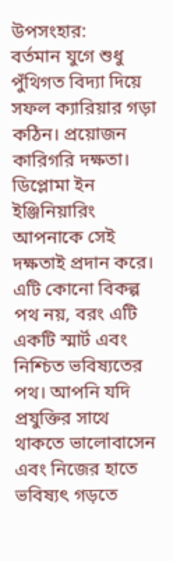উপসংহার:
বর্তমান যুগে শুধু পুঁথিগত বিদ্যা দিয়ে সফল ক্যারিয়ার গড়া কঠিন। প্রয়োজন কারিগরি দক্ষতা। ডিপ্লোমা ইন ইঞ্জিনিয়ারিং আপনাকে সেই দক্ষতাই প্রদান করে। এটি কোনো বিকল্প পথ নয়, বরং এটি একটি স্মার্ট এবং নিশ্চিত ভবিষ্যতের পথ। আপনি যদি প্রযুক্তির সাথে থাকতে ভালোবাসেন এবং নিজের হাতে ভবিষ্যৎ গড়তে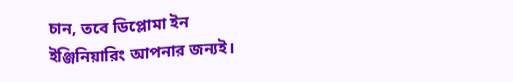চান, তবে ডিপ্লোমা ইন ইঞ্জিনিয়ারিং আপনার জন্যই।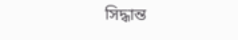সিদ্ধান্ত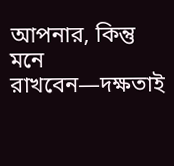আপনার, কিন্তু মনে রাখবেন—দক্ষতাই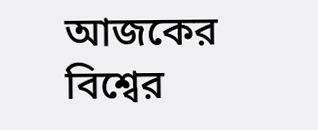আজকের বিশ্বের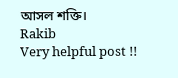আসল শক্তি।
Rakib
Very helpful post !!